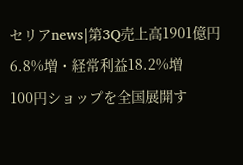セリアnews|第3Q売上高1901億円6.8%増・経常利益18.2%増
100円ショップを全国展開す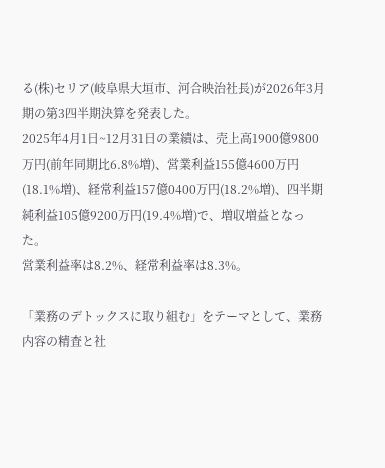る(株)セリア(岐阜県大垣市、河合映治社長)が2026年3月期の第3四半期決算を発表した。
2025年4月1日~12月31日の業績は、売上高1900億9800万円(前年同期比6.8%増)、営業利益155億4600万円(18.1%増)、経常利益157億0400万円(18.2%増)、四半期純利益105億9200万円(19.4%増)で、増収増益となった。
営業利益率は8.2%、経常利益率は8.3%。

「業務のデトックスに取り組む」をテーマとして、業務内容の精査と社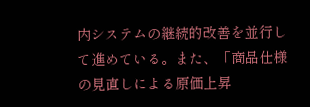内システムの継続的改善を並行して進めている。また、「商品仕様の見直しによる原価上昇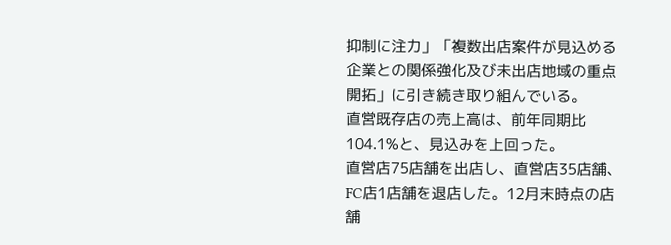抑制に注力」「複数出店案件が見込める企業との関係強化及び未出店地域の重点開拓」に引き続き取り組んでいる。
直営既存店の売上高は、前年同期比104.1%と、見込みを上回った。
直営店75店舗を出店し、直営店35店舗、FC店1店舗を退店した。12月末時点の店舗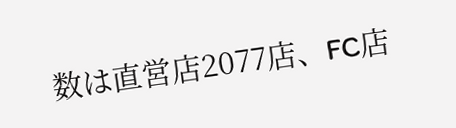数は直営店2077店、FC店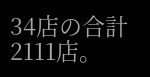34店の合計2111店。